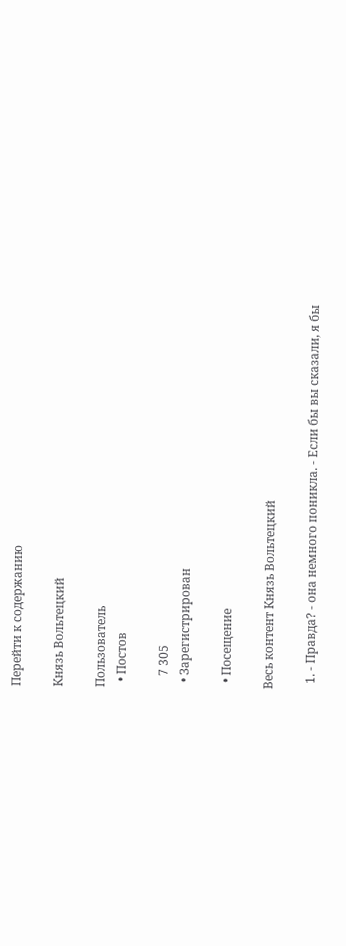Перейти к содержанию

Князь Вольтецкий

Пользователь
  • Постов

    7 305
  • Зарегистрирован

  • Посещение

Весь контент Князь Вольтецкий

  1. - Правда? - она немного поникла. - Если бы вы сказали, я бы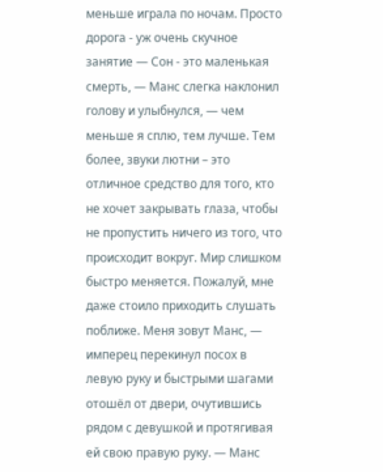меньше играла по ночам. Просто дорога - уж очень скучное занятие — Сон - это маленькая смерть, — Манс слегка наклонил голову и улыбнулся, — чем меньше я сплю, тем лучше. Тем более, звуки лютни – это отличное средство для того, кто не хочет закрывать глаза, чтобы не пропустить ничего из того, что происходит вокруг. Мир слишком быстро меняется. Пожалуй, мне даже стоило приходить слушать поближе. Меня зовут Манс, — имперец перекинул посох в левую руку и быстрыми шагами отошёл от двери, очутившись рядом с девушкой и протягивая ей свою правую руку. — Манс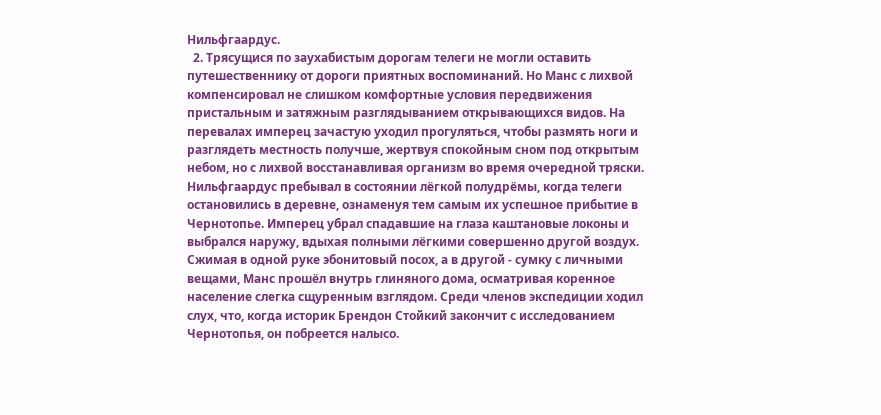Нильфгаардус.
  2. Трясущися по заухабистым дорогам телеги не могли оставить путешественнику от дороги приятных воспоминаний. Но Манс с лихвой компенсировал не слишком комфортные условия передвижения пристальным и затяжным разглядыванием открывающихся видов. На перевалах имперец зачастую уходил прогуляться, чтобы размять ноги и разглядеть местность получше, жертвуя спокойным сном под открытым небом, но с лихвой восстанавливая организм во время очередной тряски. Нильфгаардус пребывал в состоянии лёгкой полудрёмы, когда телеги остановились в деревне, ознаменуя тем самым их успешное прибытие в Чернотопье. Имперец убрал спадавшие на глаза каштановые локоны и выбрался наружу, вдыхая полными лёгкими совершенно другой воздух. Сжимая в одной руке эбонитовый посох, а в другой - сумку с личными вещами, Манс прошёл внутрь глиняного дома, осматривая коренное население слегка сщуренным взглядом. Среди членов экспедиции ходил слух, что, когда историк Брендон Стойкий закончит с исследованием Чернотопья, он побреется налысо.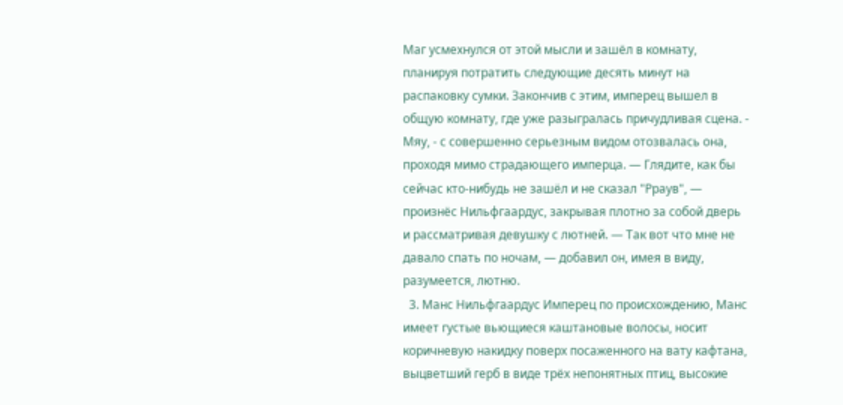Маг усмехнулся от этой мысли и зашёл в комнату, планируя потратить следующие десять минут на распаковку сумки. Закончив с этим, имперец вышел в общую комнату, где уже разыгралась причудливая сцена. - Мяу, - с совершенно серьезным видом отозвалась она, проходя мимо страдающего имперца. — Глядите, как бы сейчас кто-нибудь не зашёл и не сказал "Рраув", — произнёс Нильфгаардус, закрывая плотно за собой дверь и рассматривая девушку с лютней. — Так вот что мне не давало спать по ночам, — добавил он, имея в виду, разумеется, лютню.
  3. Манс Нильфгаардус Имперец по происхождению, Манс имеет густые вьющиеся каштановые волосы, носит коричневую накидку поверх посаженного на вату кафтана, выцветший герб в виде трёх непонятных птиц, высокие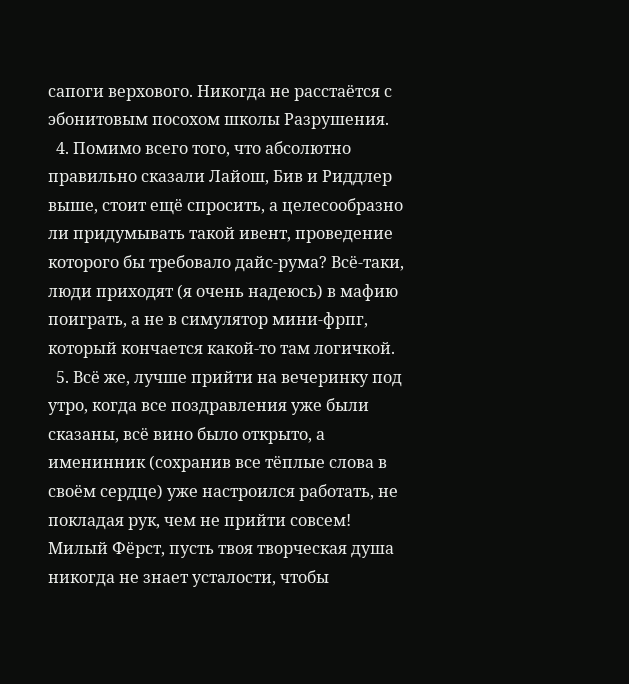сапоги верхового. Никогда не расстаётся с эбонитовым посохом школы Разрушения.
  4. Помимо всего того, что абсолютно правильно сказали Лайош, Бив и Риддлер выше, стоит ещё спросить, а целесообразно ли придумывать такой ивент, проведение которого бы требовало дайс-рума? Всё-таки, люди приходят (я очень надеюсь) в мафию поиграть, а не в симулятор мини-фрпг, который кончается какой-то там логичкой.
  5. Всё же, лучше прийти на вечеринку под утро, когда все поздравления уже были сказаны, всё вино было открыто, а именинник (сохранив все тёплые слова в своём сердце) уже настроился работать, не покладая рук, чем не прийти совсем! Милый Фёрст, пусть твоя творческая душа никогда не знает усталости, чтобы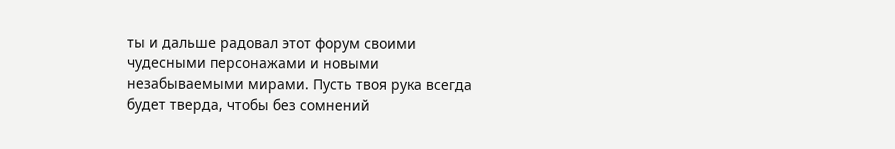ты и дальше радовал этот форум своими чудесными персонажами и новыми незабываемыми мирами. Пусть твоя рука всегда будет тверда, чтобы без сомнений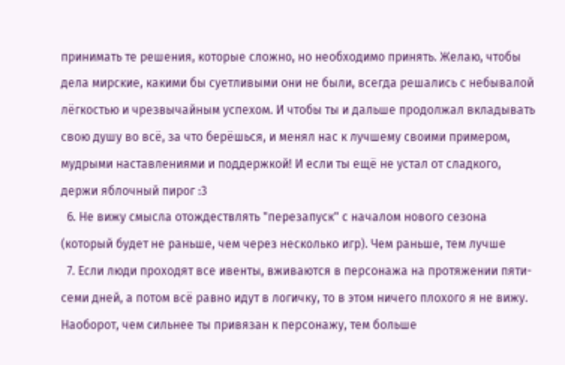принимать те решения, которые сложно, но необходимо принять. Желаю, чтобы дела мирские, какими бы суетливыми они не были, всегда решались с небывалой лёгкостью и чрезвычайным успехом. И чтобы ты и дальше продолжал вкладывать свою душу во всё, за что берёшься, и менял нас к лучшему своими примером, мудрыми наставлениями и поддержкой! И если ты ещё не устал от сладкого, держи яблочный пирог :3
  6. Не вижу смысла отождествлять "перезапуск" с началом нового сезона (который будет не раньше, чем через несколько игр). Чем раньше, тем лучше
  7. Если люди проходят все ивенты, вживаются в персонажа на протяжении пяти-семи дней, а потом всё равно идут в логичку, то в этом ничего плохого я не вижу. Наоборот, чем сильнее ты привязан к персонажу, тем больше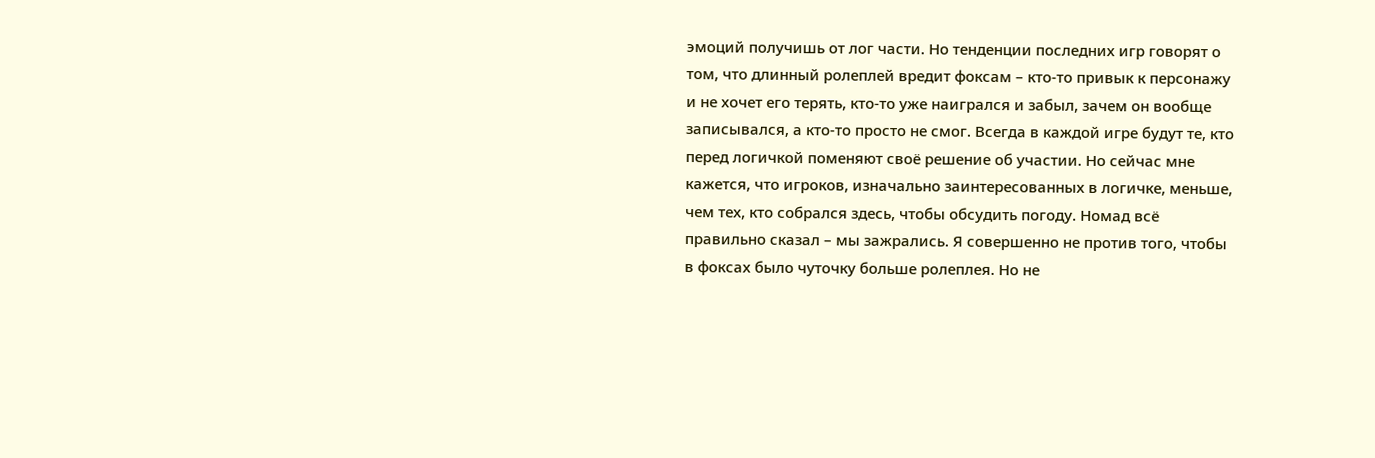эмоций получишь от лог части. Но тенденции последних игр говорят о том, что длинный ролеплей вредит фоксам – кто-то привык к персонажу и не хочет его терять, кто-то уже наигрался и забыл, зачем он вообще записывался, а кто-то просто не смог. Всегда в каждой игре будут те, кто перед логичкой поменяют своё решение об участии. Но сейчас мне кажется, что игроков, изначально заинтересованных в логичке, меньше, чем тех, кто собрался здесь, чтобы обсудить погоду. Номад всё правильно сказал – мы зажрались. Я совершенно не против того, чтобы в фоксах было чуточку больше ролеплея. Но не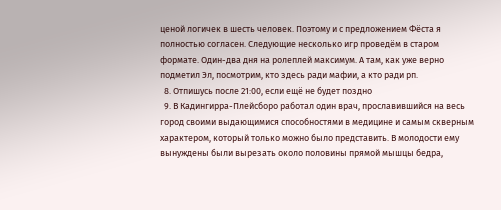ценой логичек в шесть человек. Поэтому и с предложением Фёста я полностью согласен. Следующие несколько игр проведём в старом формате. Один-два дня на ролеплей максимум. А там, как уже верно подметил Эл, посмотрим, кто здесь ради мафии, а кто ради рп.
  8. Отпишусь после 21:00, если ещё не будет поздно
  9. В Кадингирра-Плейсборо работал один врач, прославившийся на весь город своими выдающимися способностями в медицине и самым скверным характером, который только можно было представить. В молодости ему вынуждены были вырезать около половины прямой мышцы бедра,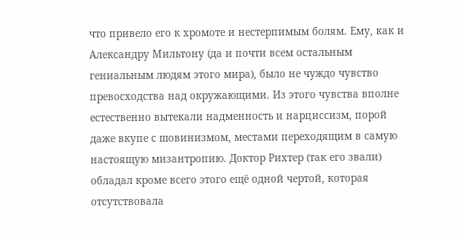что привело его к хромоте и нестерпимым болям. Ему, как и Александру Мильтону (да и почти всем остальным гениальным людям этого мира), было не чуждо чувство превосходства над окружающими. Из этого чувства вполне естественно вытекали надменность и нарциссизм, порой даже вкупе с шовинизмом, местами переходящим в самую настоящую мизантропию. Доктор Рихтер (так его звали) обладал кроме всего этого ещё одной чертой, которая отсутствовала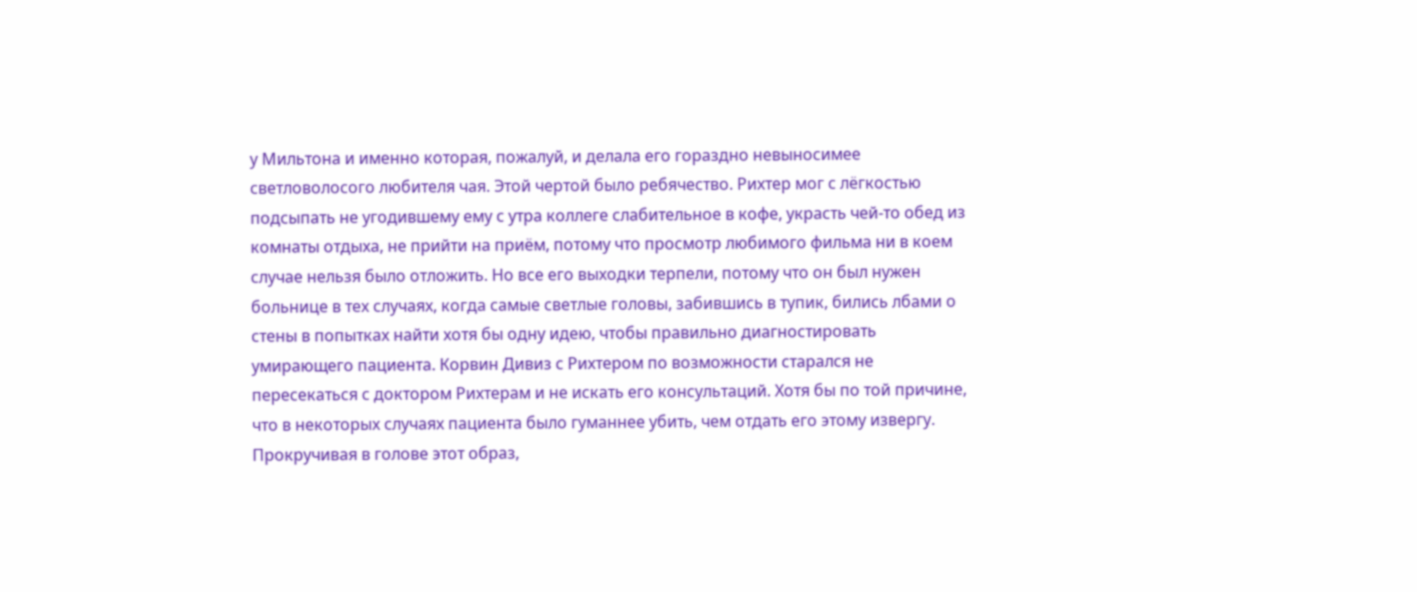у Мильтона и именно которая, пожалуй, и делала его гораздно невыносимее светловолосого любителя чая. Этой чертой было ребячество. Рихтер мог с лёгкостью подсыпать не угодившему ему с утра коллеге слабительное в кофе, украсть чей-то обед из комнаты отдыха, не прийти на приём, потому что просмотр любимого фильма ни в коем случае нельзя было отложить. Но все его выходки терпели, потому что он был нужен больнице в тех случаях, когда самые светлые головы, забившись в тупик, бились лбами о стены в попытках найти хотя бы одну идею, чтобы правильно диагностировать умирающего пациента. Корвин Дивиз с Рихтером по возможности старался не пересекаться с доктором Рихтерам и не искать его консультаций. Хотя бы по той причине, что в некоторых случаях пациента было гуманнее убить, чем отдать его этому извергу. Прокручивая в голове этот образ,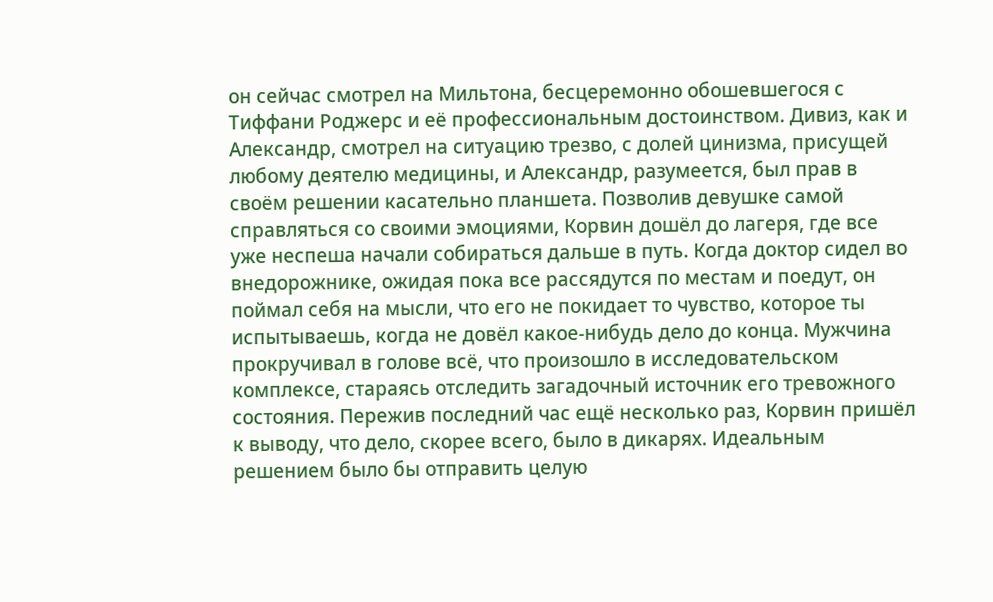он сейчас смотрел на Мильтона, бесцеремонно обошевшегося с Тиффани Роджерс и её профессиональным достоинством. Дивиз, как и Александр, смотрел на ситуацию трезво, с долей цинизма, присущей любому деятелю медицины, и Александр, разумеется, был прав в своём решении касательно планшета. Позволив девушке самой справляться со своими эмоциями, Корвин дошёл до лагеря, где все уже неспеша начали собираться дальше в путь. Когда доктор сидел во внедорожнике, ожидая пока все рассядутся по местам и поедут, он поймал себя на мысли, что его не покидает то чувство, которое ты испытываешь, когда не довёл какое-нибудь дело до конца. Мужчина прокручивал в голове всё, что произошло в исследовательском комплексе, стараясь отследить загадочный источник его тревожного состояния. Пережив последний час ещё несколько раз, Корвин пришёл к выводу, что дело, скорее всего, было в дикарях. Идеальным решением было бы отправить целую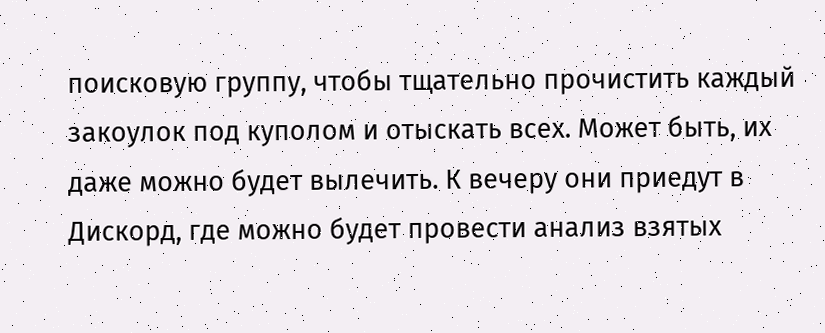поисковую группу, чтобы тщательно прочистить каждый закоулок под куполом и отыскать всех. Может быть, их даже можно будет вылечить. К вечеру они приедут в Дискорд, где можно будет провести анализ взятых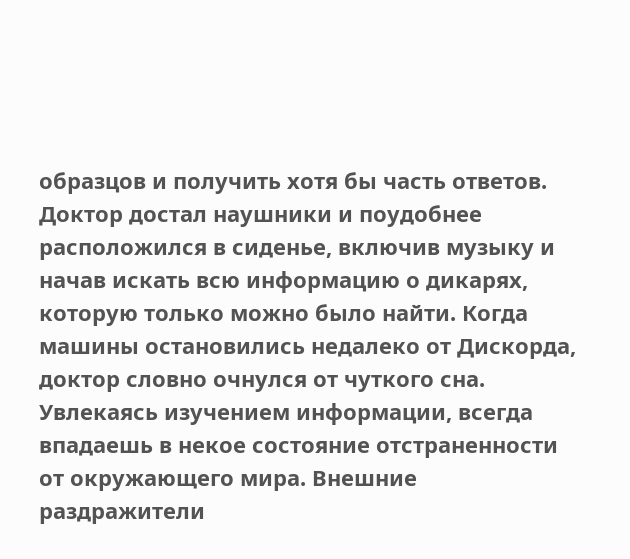образцов и получить хотя бы часть ответов. Доктор достал наушники и поудобнее расположился в сиденье, включив музыку и начав искать всю информацию о дикарях, которую только можно было найти. Когда машины остановились недалеко от Дискорда, доктор словно очнулся от чуткого сна. Увлекаясь изучением информации, всегда впадаешь в некое состояние отстраненности от окружающего мира. Внешние раздражители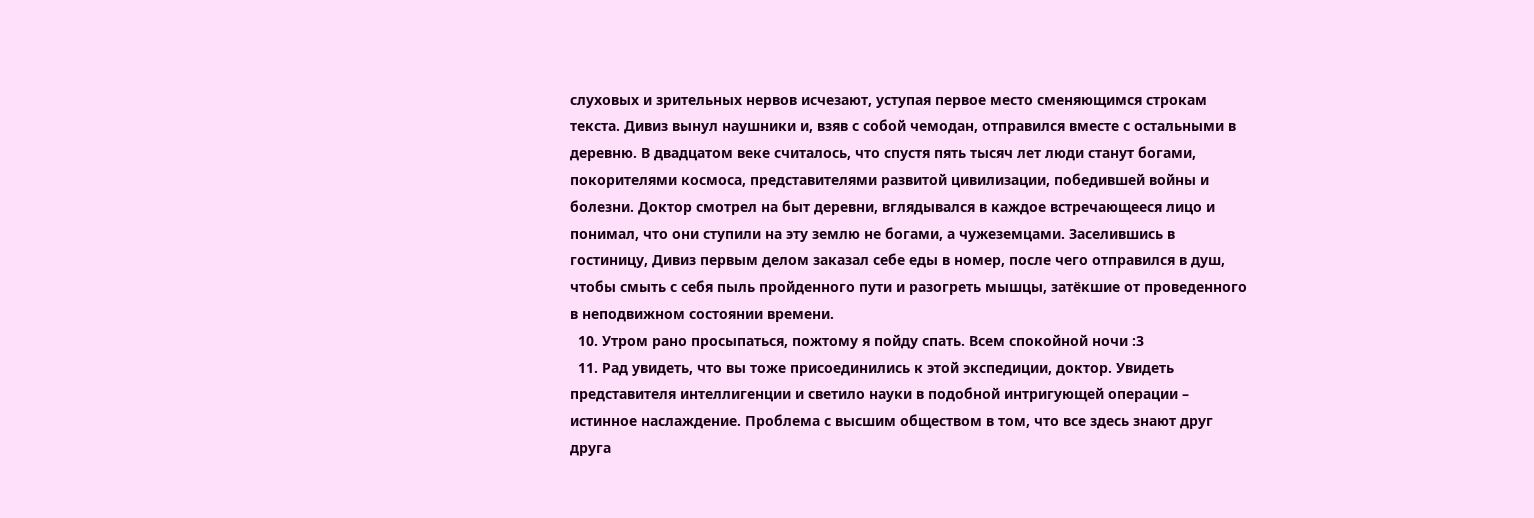слуховых и зрительных нервов исчезают, уступая первое место сменяющимся строкам текста. Дивиз вынул наушники и, взяв с собой чемодан, отправился вместе с остальными в деревню. В двадцатом веке считалось, что спустя пять тысяч лет люди станут богами, покорителями космоса, представителями развитой цивилизации, победившей войны и болезни. Доктор смотрел на быт деревни, вглядывался в каждое встречающееся лицо и понимал, что они ступили на эту землю не богами, а чужеземцами. Заселившись в гостиницу, Дивиз первым делом заказал себе еды в номер, после чего отправился в душ, чтобы смыть с себя пыль пройденного пути и разогреть мышцы, затёкшие от проведенного в неподвижном состоянии времени.
  10. Утром рано просыпаться, пожтому я пойду спать. Всем спокойной ночи :3
  11. Рад увидеть, что вы тоже присоединились к этой экспедиции, доктор. Увидеть представителя интеллигенции и светило науки в подобной интригующей операции – истинное наслаждение. Проблема с высшим обществом в том, что все здесь знают друг друга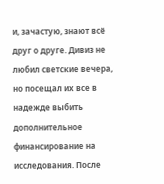и, зачастую, знают всё друг о друге. Дивиз не любил светские вечера, но посещал их все в надежде выбить дополнительное финансирование на исследования. После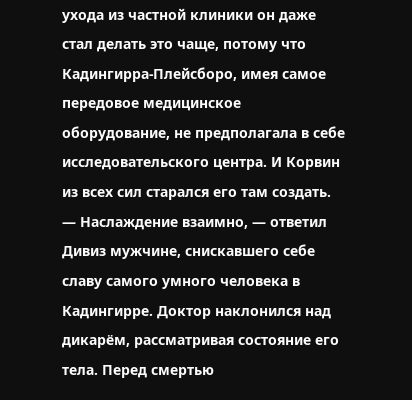ухода из частной клиники он даже стал делать это чаще, потому что Кадингирра-Плейсборо, имея самое передовое медицинское оборудование, не предполагала в себе исследовательского центра. И Корвин из всех сил старался его там создать. — Наслаждение взаимно, — ответил Дивиз мужчине, снискавшего себе славу самого умного человека в Кадингирре. Доктор наклонился над дикарём, рассматривая состояние его тела. Перед смертью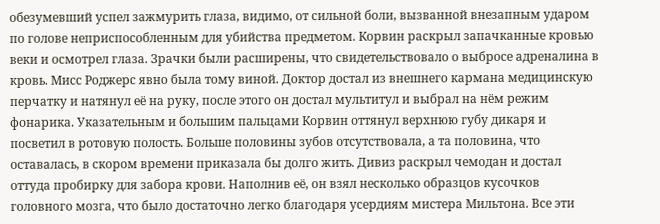обезумевший успел зажмурить глаза, видимо, от сильной боли, вызванной внезапным ударом по голове неприспособленным для убийства предметом. Корвин раскрыл запачканные кровью веки и осмотрел глаза. Зрачки были расширены, что свидетельствовало о выбросе адреналина в кровь. Мисс Роджерс явно была тому виной. Доктор достал из внешнего кармана медицинскую перчатку и натянул её на руку, после этого он достал мультитул и выбрал на нём режим фонарика. Указательным и большим пальцами Корвин оттянул верхнюю губу дикаря и посветил в ротовую полость. Больше половины зубов отсутствовала, а та половина, что оставалась, в скором времени приказала бы долго жить. Дивиз раскрыл чемодан и достал оттуда пробирку для забора крови. Наполнив её, он взял несколько образцов кусочков головного мозга, что было достаточно легко благодаря усердиям мистера Мильтона. Все эти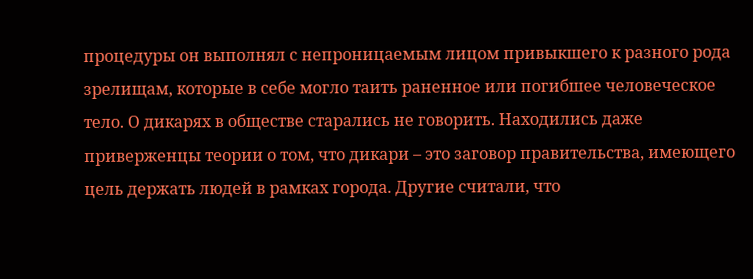процедуры он выполнял с непроницаемым лицом привыкшего к разного рода зрелищам, которые в себе могло таить раненное или погибшее человеческое тело. О дикарях в обществе старались не говорить. Находились даже приверженцы теории о том, что дикари – это заговор правительства, имеющего цель держать людей в рамках города. Другие считали, что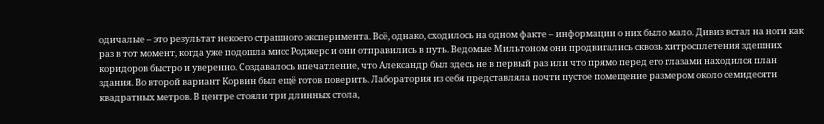одичалые – это результат некоего страшного эксперимента. Всё, однако, сходилось на одном факте – информации о них было мало. Дивиз встал на ноги как раз в тот момент, когда уже подошла мисс Роджерс и они отправились в путь. Ведомые Мильтоном они продвигались сквозь хитросплетения здешних коридоров быстро и уверенно. Создавалось впечатление, что Александр был здесь не в первый раз или что прямо перед его глазами находился план здания. Во второй вариант Корвин был ещё готов поверить. Лаборатория из себя представляла почти пустое помещение размером около семидесяти квадратных метров. В центре стояли три длинных стола,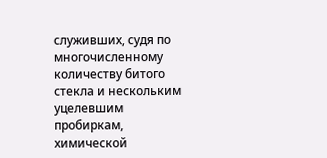служивших, судя по многочисленному количеству битого стекла и нескольким уцелевшим пробиркам, химической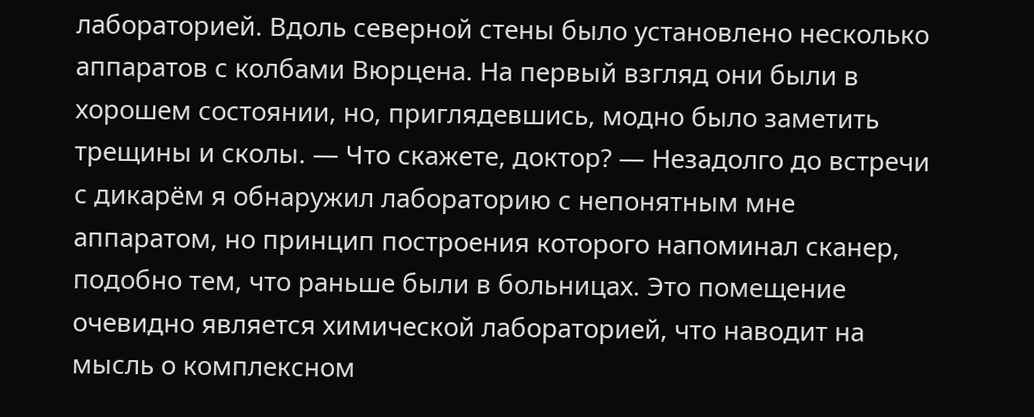лабораторией. Вдоль северной стены было установлено несколько аппаратов с колбами Вюрцена. На первый взгляд они были в хорошем состоянии, но, приглядевшись, модно было заметить трещины и сколы. — Что скажете, доктор? — Незадолго до встречи с дикарём я обнаружил лабораторию с непонятным мне аппаратом, но принцип построения которого напоминал сканер, подобно тем, что раньше были в больницах. Это помещение очевидно является химической лабораторией, что наводит на мысль о комплексном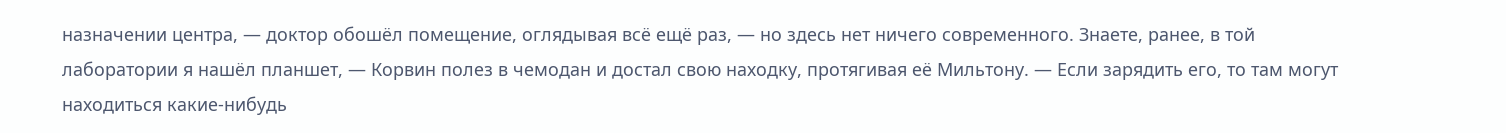назначении центра, — доктор обошёл помещение, оглядывая всё ещё раз, — но здесь нет ничего современного. Знаете, ранее, в той лаборатории я нашёл планшет, — Корвин полез в чемодан и достал свою находку, протягивая её Мильтону. — Если зарядить его, то там могут находиться какие-нибудь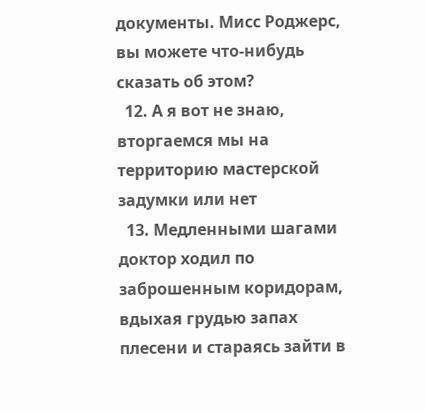документы. Мисс Роджерс, вы можете что-нибудь сказать об этом?
  12. А я вот не знаю, вторгаемся мы на территорию мастерской задумки или нет
  13. Медленными шагами доктор ходил по заброшенным коридорам, вдыхая грудью запах плесени и стараясь зайти в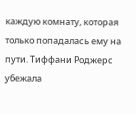каждую комнату, которая только попадалась ему на пути. Тиффани Роджерс убежала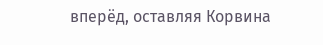вперёд, оставляя Корвина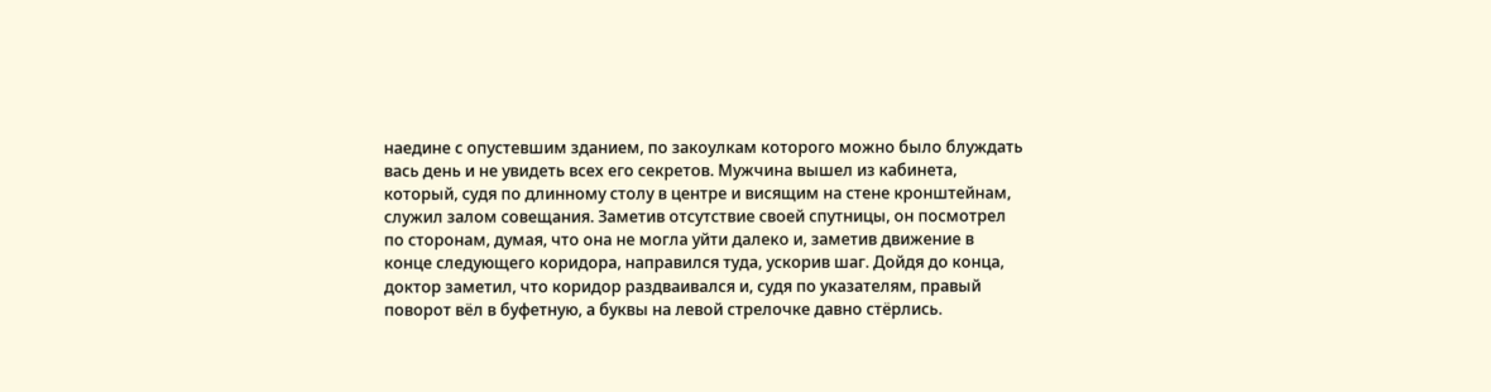наедине с опустевшим зданием, по закоулкам которого можно было блуждать вась день и не увидеть всех его секретов. Мужчина вышел из кабинета, который, судя по длинному столу в центре и висящим на стене кронштейнам, служил залом совещания. Заметив отсутствие своей спутницы, он посмотрел по сторонам, думая, что она не могла уйти далеко и, заметив движение в конце следующего коридора, направился туда, ускорив шаг. Дойдя до конца, доктор заметил, что коридор раздваивался и, судя по указателям, правый поворот вёл в буфетную, а буквы на левой стрелочке давно стёрлись.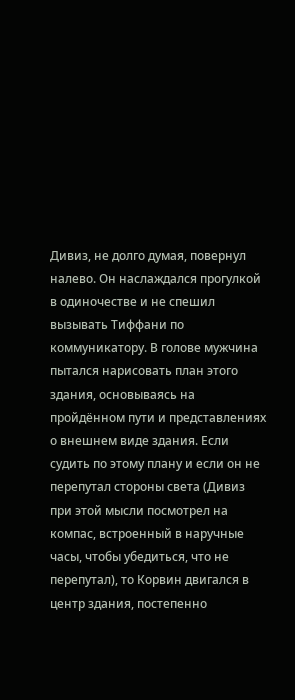Дивиз, не долго думая, повернул налево. Он наслаждался прогулкой в одиночестве и не спешил вызывать Тиффани по коммуникатору. В голове мужчина пытался нарисовать план этого здания, основываясь на пройдённом пути и представлениях о внешнем виде здания. Если судить по этому плану и если он не перепутал стороны света (Дивиз при этой мысли посмотрел на компас, встроенный в наручные часы, чтобы убедиться, что не перепутал), то Корвин двигался в центр здания, постепенно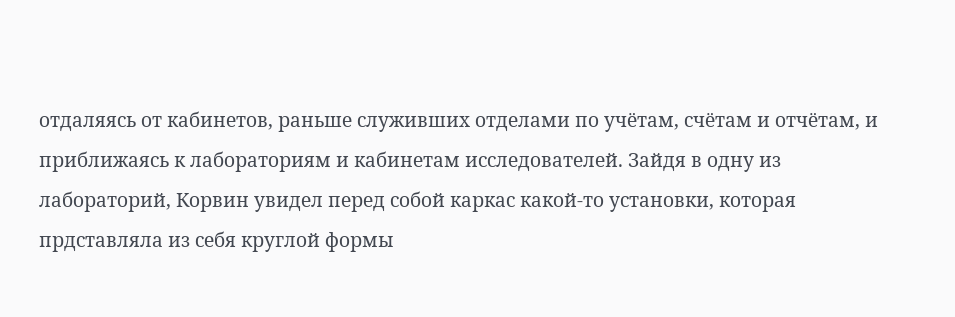отдаляясь от кабинетов, раньше служивших отделами по учётам, счётам и отчётам, и приближаясь к лабораториям и кабинетам исследователей. Зайдя в одну из лабораторий, Корвин увидел перед собой каркас какой-то установки, которая прдставляла из себя круглой формы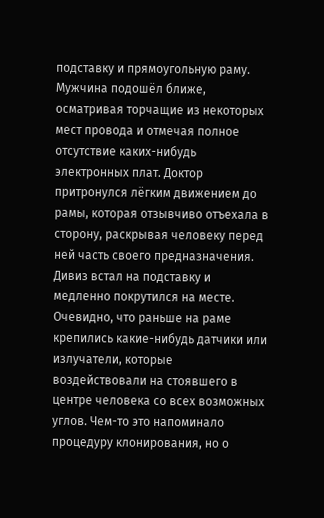подставку и прямоугольную раму. Мужчина подошёл ближе, осматривая торчащие из некоторых мест провода и отмечая полное отсутствие каких-нибудь электронных плат. Доктор притронулся лёгким движением до рамы, которая отзывчиво отъехала в сторону, раскрывая человеку перед ней часть своего предназначения. Дивиз встал на подставку и медленно покрутился на месте. Очевидно, что раньше на раме крепились какие-нибудь датчики или излучатели, которые воздействовали на стоявшего в центре человека со всех возможных углов. Чем-то это напоминало процедуру клонирования, но о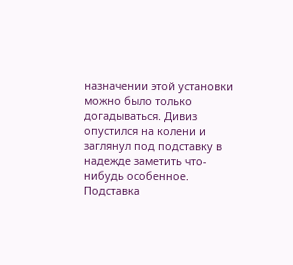назначении этой установки можно было только догадываться. Дивиз опустился на колени и заглянул под подставку в надежде заметить что-нибудь особенное. Подставка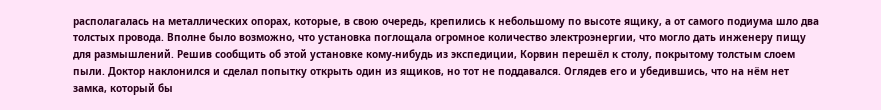располагалась на металлических опорах, которые, в свою очередь, крепились к небольшому по высоте ящику, а от самого подиума шло два толстых провода. Вполне было возможно, что установка поглощала огромное количество электроэнергии, что могло дать инженеру пищу для размышлений. Решив сообщить об этой установке кому-нибудь из экспедиции, Корвин перешёл к столу, покрытому толстым слоем пыли. Доктор наклонился и сделал попытку открыть один из ящиков, но тот не поддавался. Оглядев его и убедившись, что на нём нет замка, который бы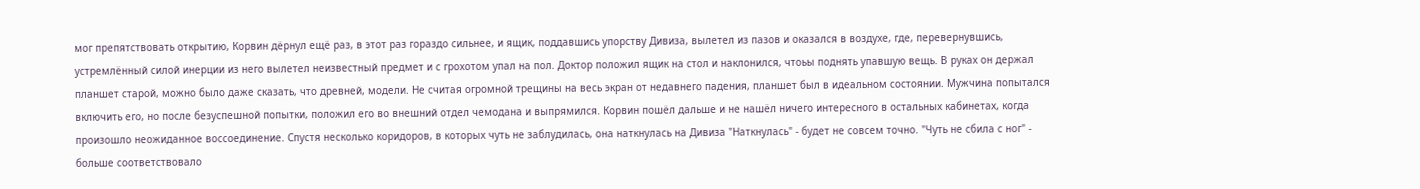мог препятствовать открытию, Корвин дёрнул ещё раз, в этот раз гораздо сильнее, и ящик, поддавшись упорству Дивиза, вылетел из пазов и оказался в воздухе, где, перевернувшись, устремлённый силой инерции из него вылетел неизвестный предмет и с грохотом упал на пол. Доктор положил ящик на стол и наклонился, чтоьы поднять упавшую вещь. В руках он держал планшет старой, можно было даже сказать, что древней, модели. Не считая огромной трещины на весь экран от недавнего падения, планшет был в идеальном состоянии. Мужчина попытался включить его, но после безуспешной попытки, положил его во внешний отдел чемодана и выпрямился. Корвин пошёл дальше и не нашёл ничего интересного в остальных кабинетах, когда произошло неожиданное воссоединение. Спустя несколько коридоров, в которых чуть не заблудилась, она наткнулась на Дивиза "Наткнулась" - будет не совсем точно. "Чуть не сбила с ног" - больше соответствовало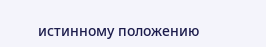истинному положению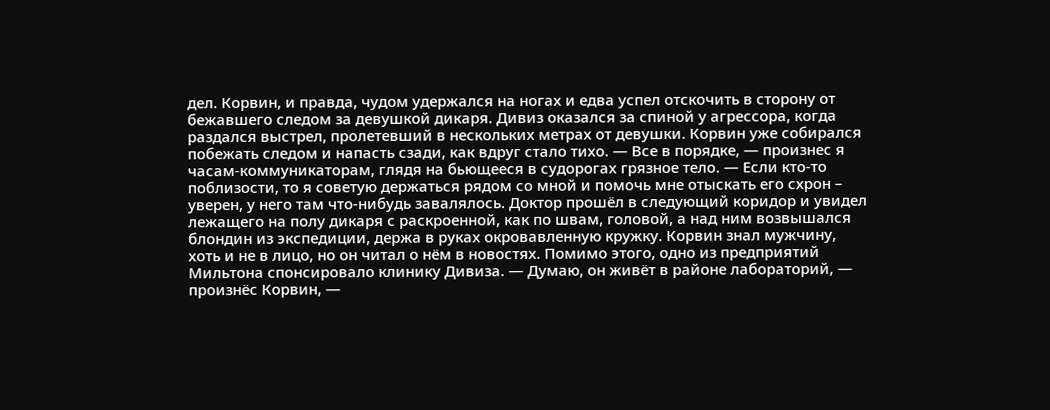дел. Корвин, и правда, чудом удержался на ногах и едва успел отскочить в сторону от бежавшего следом за девушкой дикаря. Дивиз оказался за спиной у агрессора, когда раздался выстрел, пролетевший в нескольких метрах от девушки. Корвин уже собирался побежать следом и напасть сзади, как вдруг стало тихо. — Все в порядке, — произнес я часам-коммуникаторам, глядя на бьющееся в судорогах грязное тело. — Если кто-то поблизости, то я советую держаться рядом со мной и помочь мне отыскать его схрон – уверен, у него там что-нибудь завалялось. Доктор прошёл в следующий коридор и увидел лежащего на полу дикаря с раскроенной, как по швам, головой, а над ним возвышался блондин из экспедиции, держа в руках окровавленную кружку. Корвин знал мужчину, хоть и не в лицо, но он читал о нём в новостях. Помимо этого, одно из предприятий Мильтона спонсировало клинику Дивиза. — Думаю, он живёт в районе лабораторий, — произнёс Корвин, —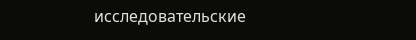исследовательские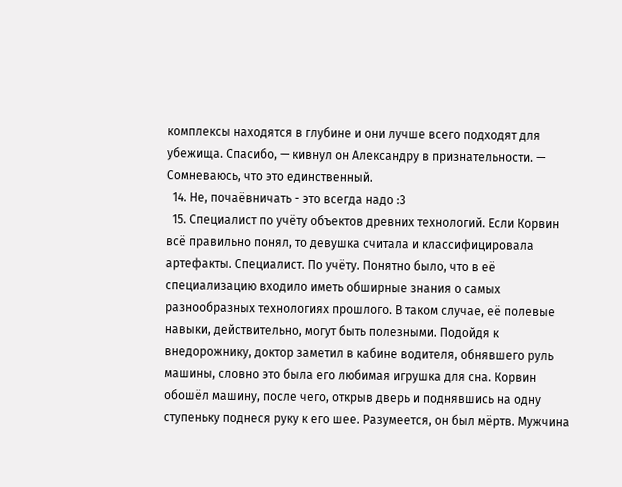комплексы находятся в глубине и они лучше всего подходят для убежища. Спасибо, — кивнул он Александру в признательности. — Сомневаюсь, что это единственный.
  14. Не, почаёвничать - это всегда надо :3
  15. Специалист по учёту объектов древних технологий. Если Корвин всё правильно понял, то девушка считала и классифицировала артефакты. Специалист. По учёту. Понятно было, что в её специализацию входило иметь обширные знания о самых разнообразных технологиях прошлого. В таком случае, её полевые навыки, действительно, могут быть полезными. Подойдя к внедорожнику, доктор заметил в кабине водителя, обнявшего руль машины, словно это была его любимая игрушка для сна. Корвин обошёл машину, после чего, открыв дверь и поднявшись на одну ступеньку поднеся руку к его шее. Разумеется, он был мёртв. Мужчина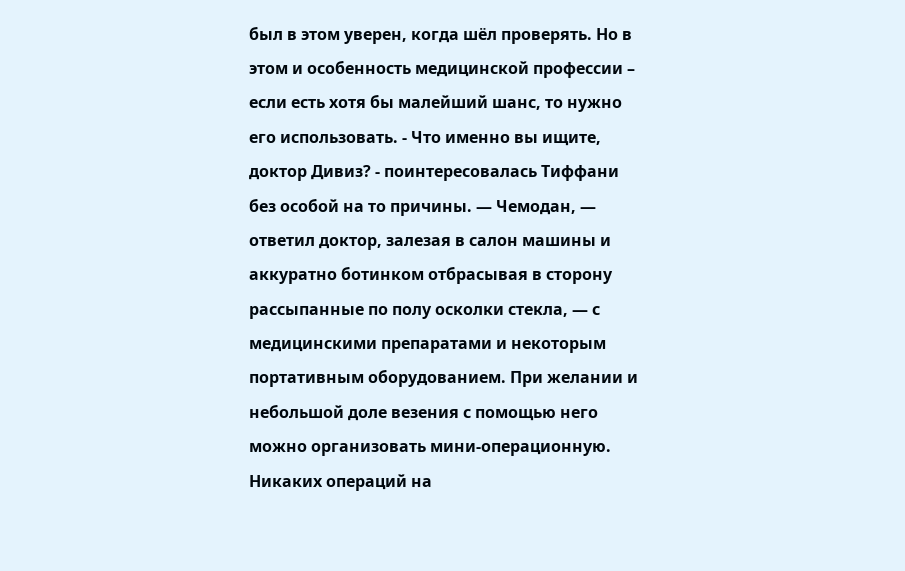был в этом уверен, когда шёл проверять. Но в этом и особенность медицинской профессии – если есть хотя бы малейший шанс, то нужно его использовать. - Что именно вы ищите, доктор Дивиз? - поинтересовалась Тиффани без особой на то причины. — Чемодан, — ответил доктор, залезая в салон машины и аккуратно ботинком отбрасывая в сторону рассыпанные по полу осколки стекла, — с медицинскими препаратами и некоторым портативным оборудованием. При желании и небольшой доле везения с помощью него можно организовать мини-операционную. Никаких операций на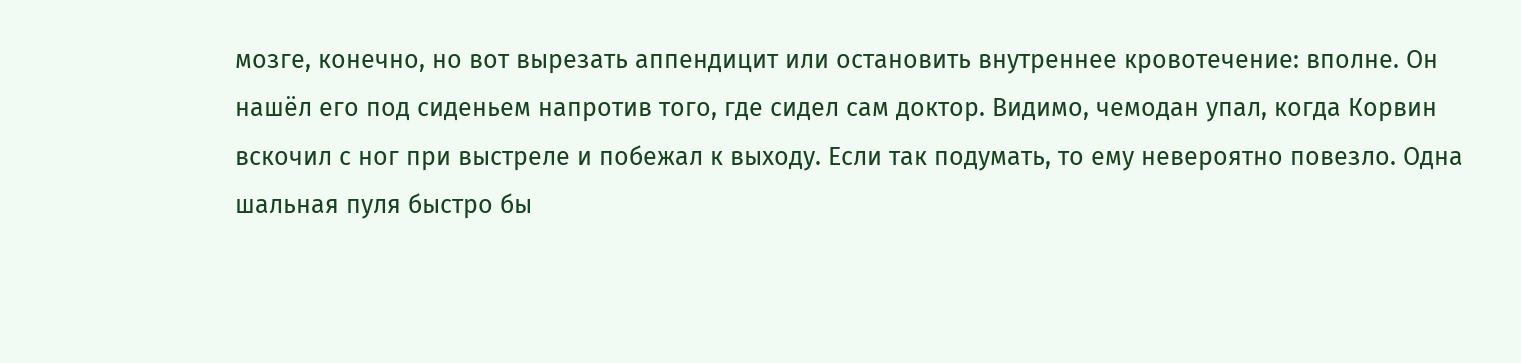мозге, конечно, но вот вырезать аппендицит или остановить внутреннее кровотечение: вполне. Он нашёл его под сиденьем напротив того, где сидел сам доктор. Видимо, чемодан упал, когда Корвин вскочил с ног при выстреле и побежал к выходу. Если так подумать, то ему невероятно повезло. Одна шальная пуля быстро бы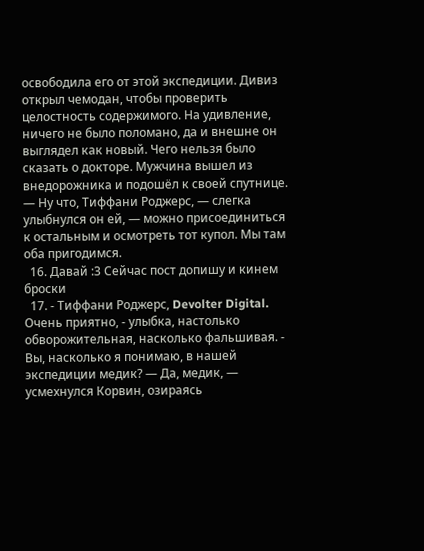освободила его от этой экспедиции. Дивиз открыл чемодан, чтобы проверить целостность содержимого. На удивление, ничего не было поломано, да и внешне он выглядел как новый. Чего нельзя было сказать о докторе. Мужчина вышел из внедорожника и подошёл к своей спутнице. — Ну что, Тиффани Роджерс, — слегка улыбнулся он ей, — можно присоединиться к остальным и осмотреть тот купол. Мы там оба пригодимся.
  16. Давай :3 Сейчас пост допишу и кинем броски
  17. - Тиффани Роджерс, Devolter Digital. Очень приятно, - улыбка, настолько обворожительная, насколько фальшивая. - Вы, насколько я понимаю, в нашей экспедиции медик? — Да, медик, — усмехнулся Корвин, озираясь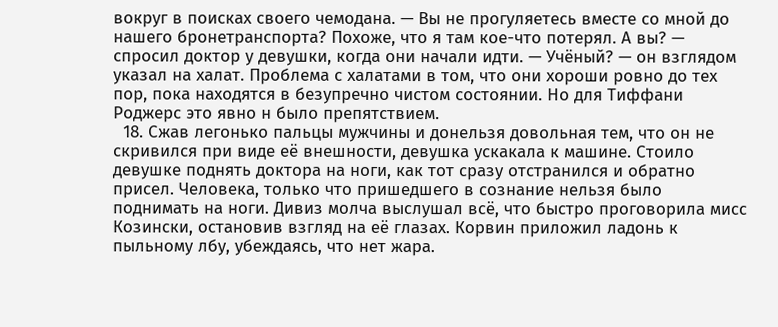вокруг в поисках своего чемодана. — Вы не прогуляетесь вместе со мной до нашего бронетранспорта? Похоже, что я там кое-что потерял. А вы? — спросил доктор у девушки, когда они начали идти. — Учёный? — он взглядом указал на халат. Проблема с халатами в том, что они хороши ровно до тех пор, пока находятся в безупречно чистом состоянии. Но для Тиффани Роджерс это явно н было препятствием.
  18. Сжав легонько пальцы мужчины и донельзя довольная тем, что он не скривился при виде её внешности, девушка ускакала к машине. Стоило девушке поднять доктора на ноги, как тот сразу отстранился и обратно присел. Человека, только что пришедшего в сознание нельзя было поднимать на ноги. Дивиз молча выслушал всё, что быстро проговорила мисс Козински, остановив взгляд на её глазах. Корвин приложил ладонь к пыльному лбу, убеждаясь, что нет жара.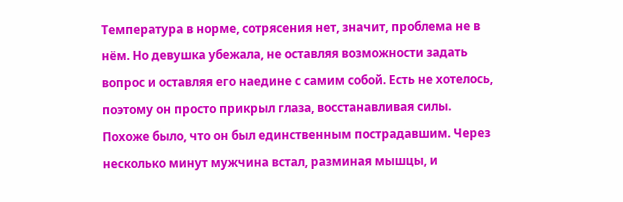Температура в норме, сотрясения нет, значит, проблема не в нём. Но девушка убежала, не оставляя возможности задать вопрос и оставляя его наедине с самим собой. Есть не хотелось, поэтому он просто прикрыл глаза, восстанавливая силы. Похоже было, что он был единственным пострадавшим. Через несколько минут мужчина встал, разминая мышцы, и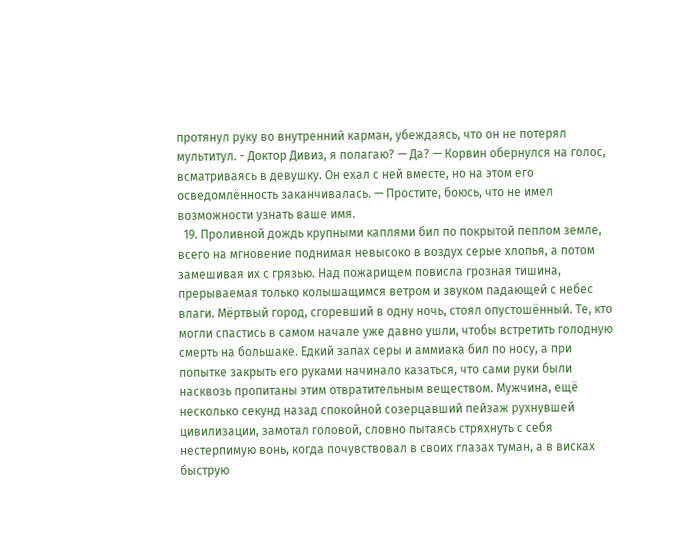протянул руку во внутренний карман, убеждаясь, что он не потерял мультитул. - Доктор Дивиз, я полагаю? — Да? — Корвин обернулся на голос, всматриваясь в девушку. Он ехал с ней вместе, но на этом его осведомлённость заканчивалась. — Простите, боюсь, что не имел возможности узнать ваше имя.
  19. Проливной дождь крупными каплями бил по покрытой пеплом земле, всего на мгновение поднимая невысоко в воздух серые хлопья, а потом замешивая их с грязью. Над пожарищем повисла грозная тишина, прерываемая только колышащимся ветром и звуком падающей с небес влаги. Мёртвый город, сгоревший в одну ночь, стоял опустошённый. Те, кто могли спастись в самом начале уже давно ушли, чтобы встретить голодную смерть на большаке. Едкий запах серы и аммиака бил по носу, а при попытке закрыть его руками начинало казаться, что сами руки были насквозь пропитаны этим отвратительным веществом. Мужчина, ещё несколько секунд назад спокойной созерцавший пейзаж рухнувшей цивилизации, замотал головой, словно пытаясь стряхнуть с себя нестерпимую вонь, когда почувствовал в своих глазах туман, а в висках быструю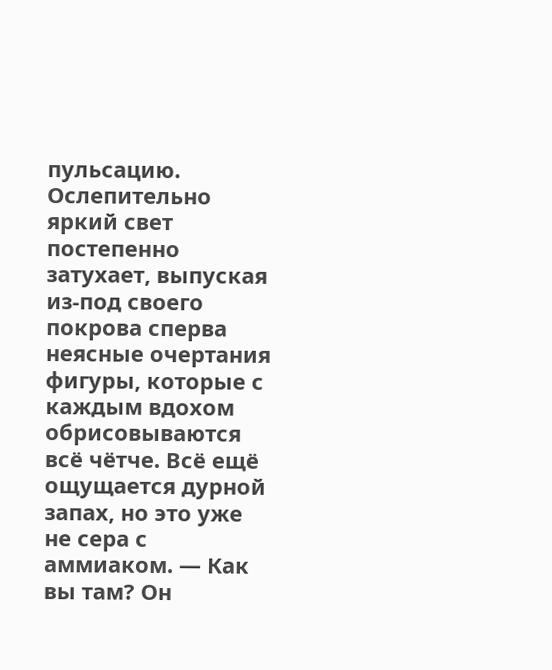пульсацию. Ослепительно яркий свет постепенно затухает, выпуская из-под своего покрова сперва неясные очертания фигуры, которые с каждым вдохом обрисовываются всё чётче. Всё ещё ощущается дурной запах, но это уже не сера с аммиаком. — Как вы там? Он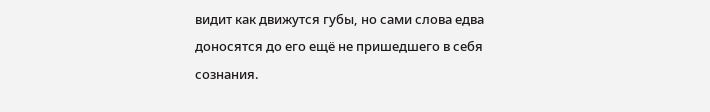видит как движутся губы, но сами слова едва доносятся до его ещё не пришедшего в себя сознания.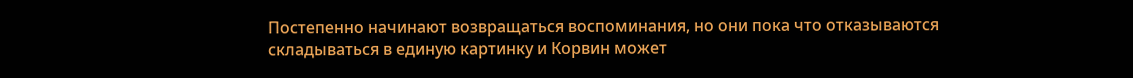Постепенно начинают возвращаться воспоминания, но они пока что отказываются складываться в единую картинку и Корвин может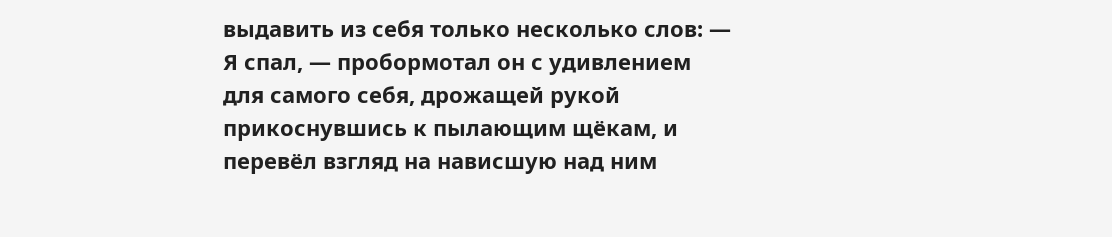выдавить из себя только несколько слов: — Я спал, — пробормотал он с удивлением для самого себя, дрожащей рукой прикоснувшись к пылающим щёкам, и перевёл взгляд на нависшую над ним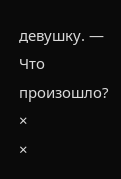девушку. — Что произошло?
×
×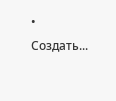• Создать...